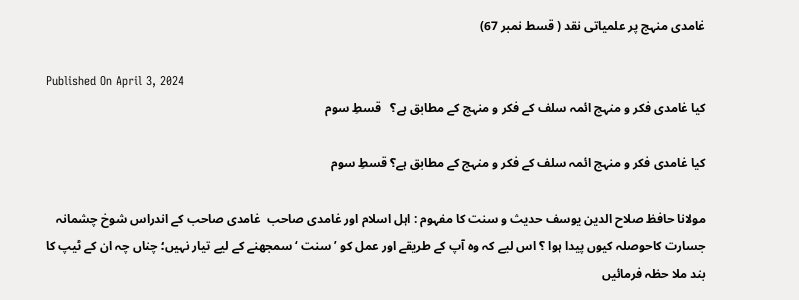غامدی منہج پر علمیاتی نقد ( قسط نمبر 67)

Published On April 3, 2024
کیا غامدی فکر و منہج ائمہ سلف کے فکر و منہج کے مطابق ہے؟   قسطِ سوم

کیا غامدی فکر و منہج ائمہ سلف کے فکر و منہج کے مطابق ہے؟ قسطِ سوم

مولانا حافظ صلاح الدین یوسف حدیث و سنت کا مفہوم : اہل اسلام اور غامدی صاحب  غامدی صاحب کے اندراس شوخ چشمانہ جسارت کاحوصلہ کیوں پیدا ہوا ؟ اس لیے کہ وہ آپ کے طریقے اور عمل کو ’سنت ‘ سمجھنے کے لیے تیار نہیں؛ چناں چہ ان کے ٹیپ کا بند ملا حظہ فرمائیں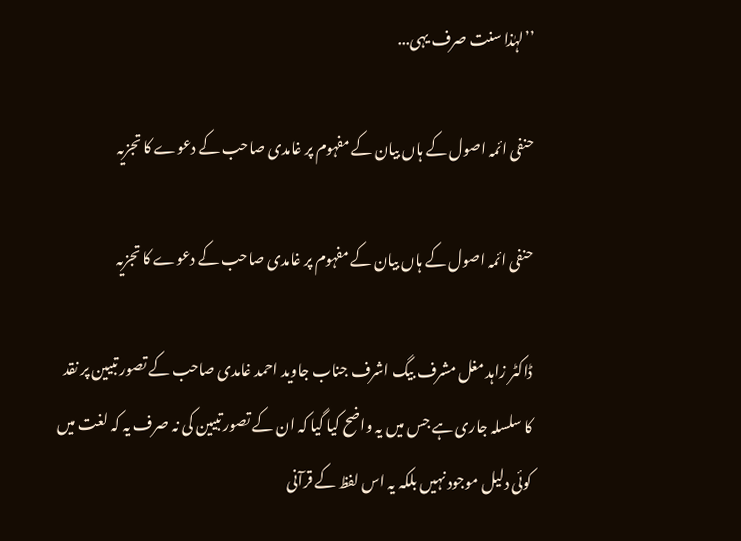’’لہٰذا سنت صرف یہی...

حنفی ائمہ اصول کے ہاں بیان کے مفہوم پر غامدی صاحب کے دعوے کا تجزیہ

حنفی ائمہ اصول کے ہاں بیان کے مفہوم پر غامدی صاحب کے دعوے کا تجزیہ

ڈاکٹر زاہد مغل مشرف بیگ اشرف جناب جاوید احمد غامدی صاحب کے تصور تبیین پر نقد کا سلسلہ جاری ہے جس میں یہ واضح کیا گیا کہ ان کے تصور تبیین کی نہ صرف یہ کہ لغت میں کوئی دلیل موجود نہیں بلکہ یہ اس لفظ کے قرآنی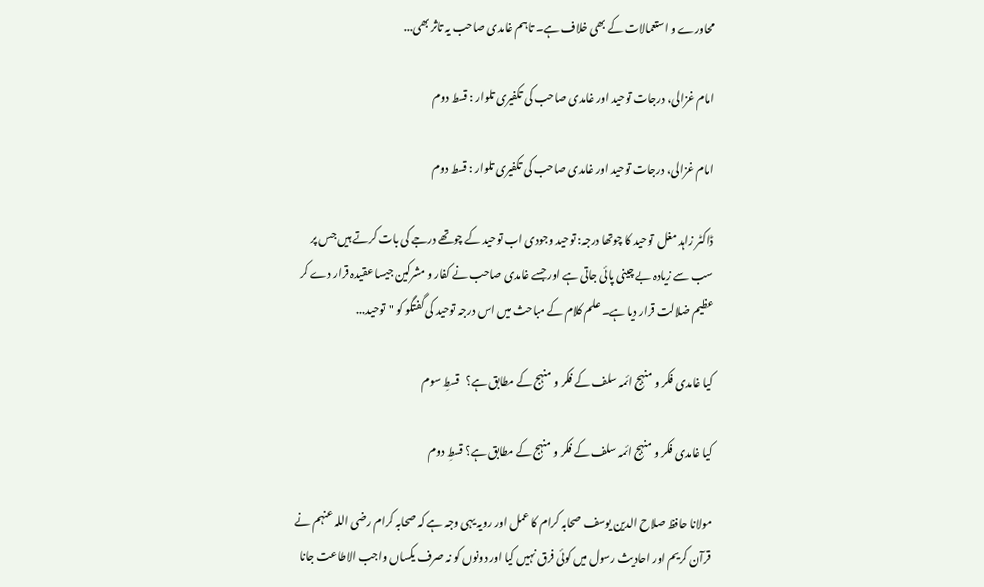محاورے و استعمالات کے بھی خلاف ہے۔ تاہم غامدی صاحب یہ تاثر بھی...

امام غزالی، درجات توحید اور غامدی صاحب کی تکفیری تلوار : قسط دوم

امام غزالی، درجات توحید اور غامدی صاحب کی تکفیری تلوار : قسط دوم

ڈاکٹر زاہد مغل  توحید کا چوتھا درجہ: توحید وجودی اب توحید کے چوتھے درجے کی بات کرتے ہیں جس پر سب سے زیادہ بے چینی پائی جاتی ہے اور جسے غامدی صاحب نے کفار و مشرکین جیسا عقیدہ قرار دے کر عظیم ضلالت قرار دیا ہے۔ علم کلام کے مباحث میں اس درجہ توحید کی گفتگو کو "توحید...

کیا غامدی فکر و منہج ائمہ سلف کے فکر و منہج کے مطابق ہے؟   قسطِ سوم

کیا غامدی فکر و منہج ائمہ سلف کے فکر و منہج کے مطابق ہے؟ قسطِ دوم

مولانا حافظ صلاح الدین یوسف صحابہ کرام کا عمل اور رویہ یہی وجہ ہے کہ صحابہ کرام رضی اللہ عنہم نے قرآن کریم اور احادیث رسول میں کوئی فرق نہیں کیا اور دونوں کو نہ صرف یکساں واجب الاطاعت جانا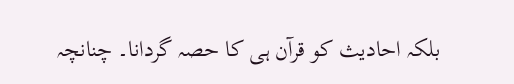بلکہ احادیث کو قرآن ہی کا حصہ گردانا۔ چنانچہ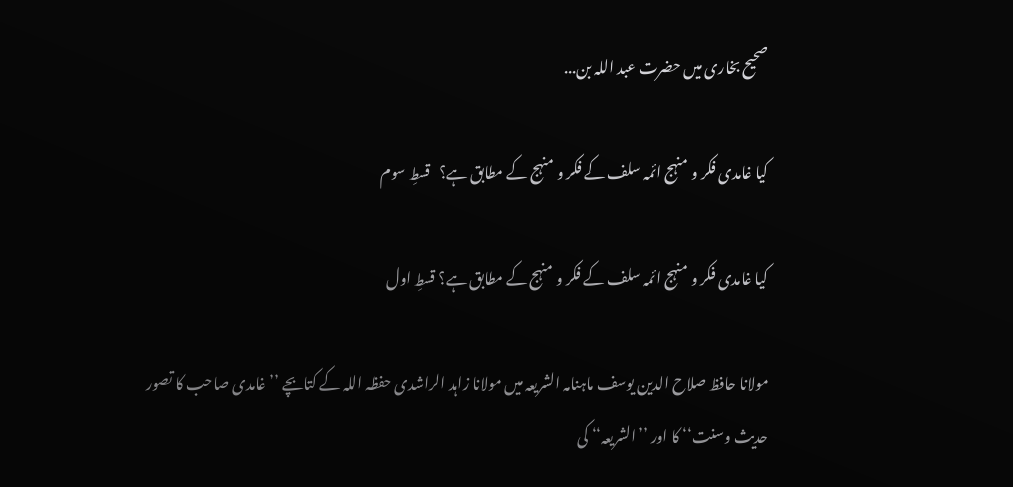صحیح بخاری میں حضرت عبد اللہ بن...

کیا غامدی فکر و منہج ائمہ سلف کے فکر و منہج کے مطابق ہے؟   قسطِ سوم

کیا غامدی فکر و منہج ائمہ سلف کے فکر و منہج کے مطابق ہے؟ قسطِ اول

مولانا حافظ صلاح الدین یوسف ماہنامہ الشریعہ میں مولانا زاہد الراشدی حفظہ اللہ کے کتابچے ’’غامدی صاحب کا تصور حدیث وسنت‘‘ کا اور ’’الشریعہ‘‘ کی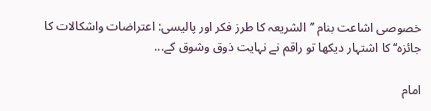خصوصی اشاعت بنام ’’الشریعہ کا طرز فکر اور پالیسی: اعتراضات واشکالات کا جائزہ‘‘ کا اشتہار دیکھا تو راقم نے نہایت ذوق وشوق کے...

امام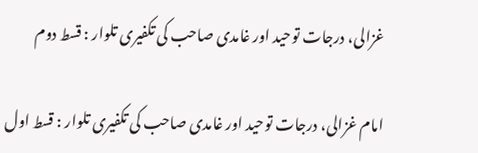غزالی، درجات توحید اور غامدی صاحب کی تکفیری تلوار : قسط دوم

امام غزالی، درجات توحید اور غامدی صاحب کی تکفیری تلوار : قسط اول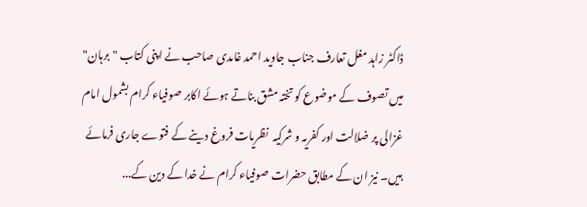ڈاکٹر زاہد مغل تعارف جناب جاوید احمد غامدی صاحب نے اپنی کتاب "برہان" میں تصوف کے موضوع کو تختہ مشق بناتے ہوئے اکابر صوفیاء کرام بشمول امام غزالی پر ضلالت اور کفریہ و شرکیہ  نظریات فروغ دینے کے فتوے جاری فرمائے ہیں۔ نیز ان کے مطابق حضرات صوفیاء کرام نے خدا کے دین کے...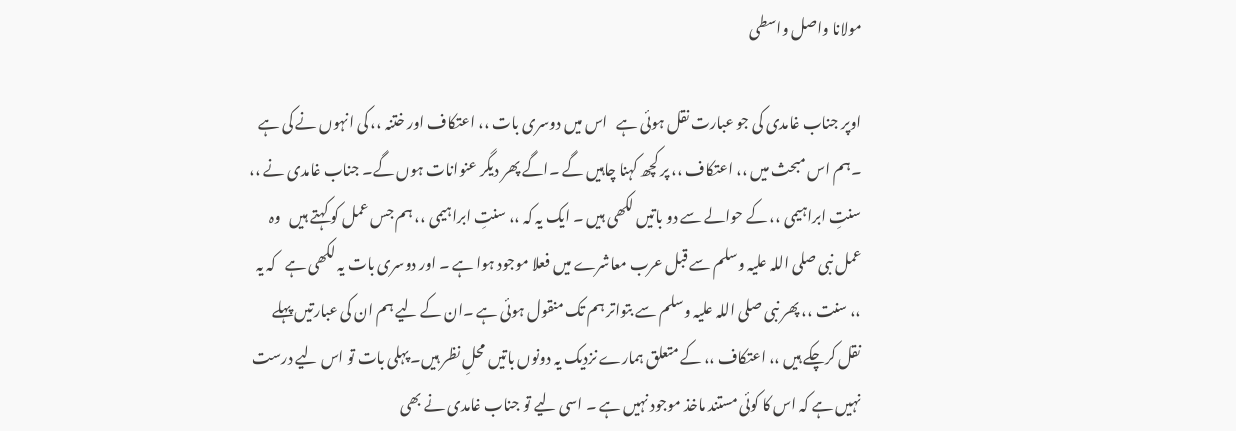مولانا واصل واسطی

اوپر جناب غامدی کی جو عبارت نقل ہوئی ہے   اس میں دوسری بات ،، اعتکاف اور ختنہ ،، کی انہوں نے کی ہے ۔ہم اس مبحث میں ،، اعتکاف ،، پر کچھ کہنا چاہیں گے ۔اگے پھر دیگر عنوانات ہوں گے۔ جناب غامدی نے ،، سنتِ ابراہیمی ،، کے حوالے سے دو باتیں لکھی ہیں ۔ ایک یہ کہ ،، سنتِ ابراہیمی ،، ہم جس عمل کو کہتے ہیں   وہ عمل نبی صلی اللہ علیہ وسلم سے قبل عرب معاشرے میں فعلا موجود ہوا ہے ۔ اور دوسری بات یہ لکھی ہے   کہ یہ ،، سنت ،، پھر نبی صلی اللہ علیہ وسلم سے بتواتر ہم تک منقول ہوئی ہے ۔ان کے لیے ہم ان کی عبارتیں پہلے نقل کرچکے ہیں ،، اعتکاف ،، کے متعلق ہمارے نزدیک یہ دونوں باتیں محلِ نظر ہیں۔ پہلی بات تو اس لیے درست نہیں ہے کہ اس کا کوئی مستند ماخذ موجود نہیں ہے ۔ اسی لیے تو جناب غامدی نے بھی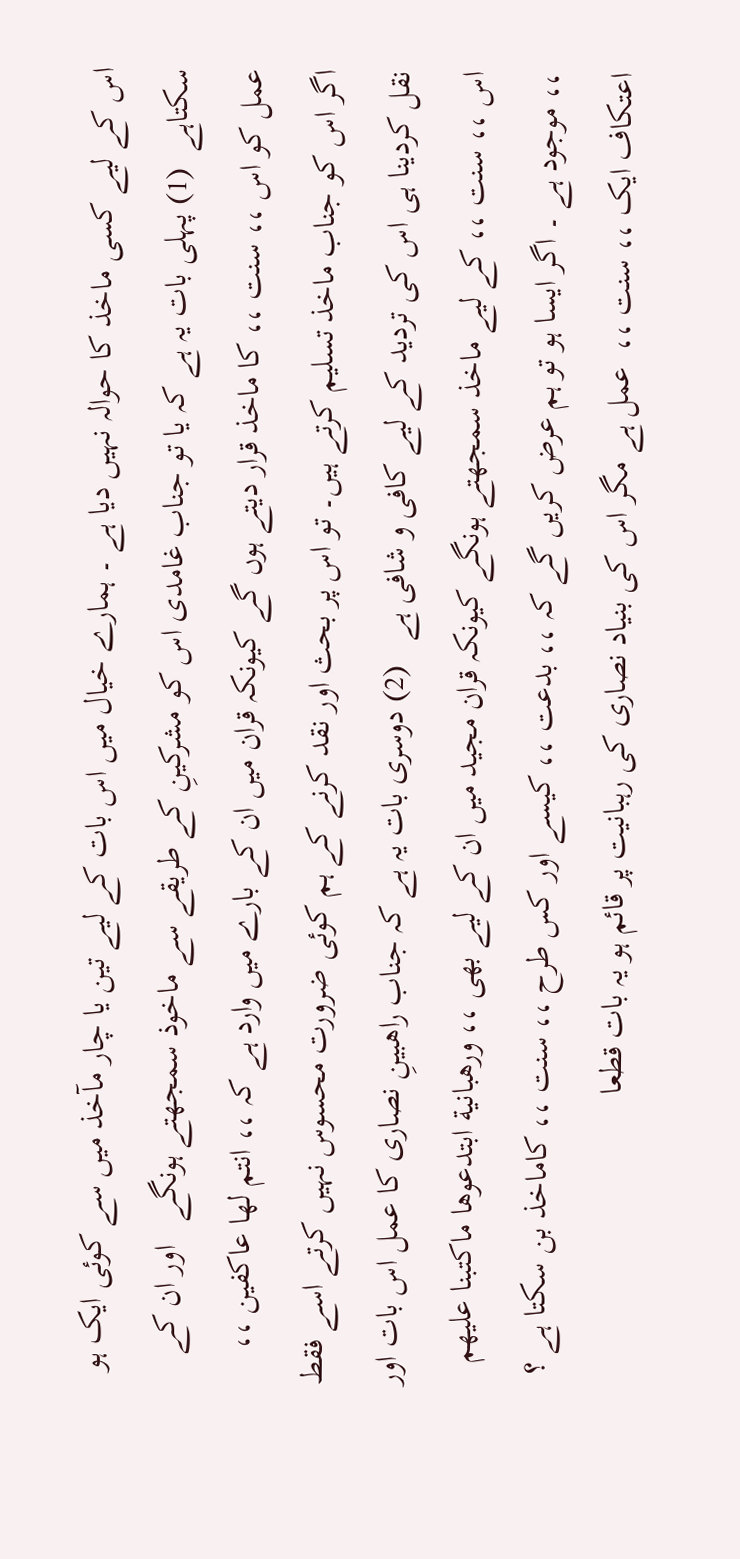اس کے لیے کسی ماخذ کا حوالہ نہیں دیا ہے ۔ ہمارے خیال میں اس بات کے لیے تین یا چار مآخذ میں سے کوئی ایک ہو سکتاہے  (1) پہلی بات یہ ہے کہ یا تو جناب غامدی اس کو مشرکینِ کے طریقے سے ماخوذ سمجھتے ہونگے   اور ان کے عمل کو اس ،، سنت ،، کا ماخذ قرار دیتے ہوں گے کیونکہ قران میں ان کے بارے میں وارد ہے کہ ،، انتم لھا عاکفین ،، اگر اس کو جناب ماخذ تسلیم کرتے ہیں۔ تو اس پر بحث اور نقد کرنے کے ہم کوئی ضرورت محسوس نہیں کرتے اسے فقط نقل کردینا ہی اس کی تردید کے لیے کافی و شافی ہے   (2) دوسری بات یہ ہے کہ جناب راھبینِ نصاری کا عمل اس بات اور اس ،، سنت ،، کے لیے ماخذ سمجھتے ہونگے کیونکہ قران مجید میں ان کے لیے بھی ،، ورھبانیة ابتدعوھا ماکتبنا علیھم ،، موجود ہے ۔ اگر ایسا ہو تو ہم عرض کریں گے کہ ،، بدعت ،، کیسے اور کس طرح ،، سنت ،، کاماخذ بن سکتا ہے ؟ اعتکاف ایک ،، سنت ،،  عمل ہے مگر اس کی بنیاد نصاری کی رہبانیت پر قائم ہو یہ بات قطعا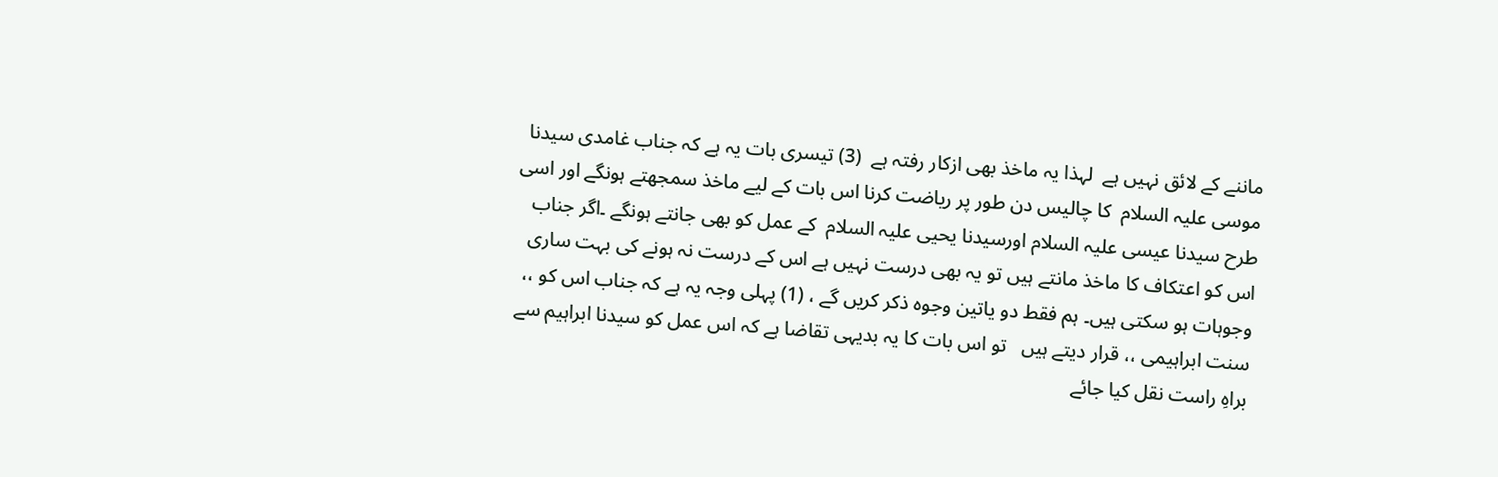ماننے کے لائق نہیں ہے  لہذا یہ ماخذ بھی ازکار رفتہ ہے  (3) تیسری بات یہ ہے کہ جناب غامدی سیدنا موسی علیہ السلام  کا چالیس دن طور پر ریاضت کرنا اس بات کے لیے ماخذ سمجھتے ہونگے اور اسی طرح سیدنا عیسی علیہ السلام اورسیدنا یحیی علیہ السلام  کے عمل کو بھی جانتے ہونگے ۔اگر جناب اس کو اعتکاف کا ماخذ مانتے ہیں تو یہ بھی درست نہیں ہے اس کے درست نہ ہونے کی بہت ساری وجوہات ہو سکتی ہیں۔ ہم فقط دو یاتین وجوہ ذکر کریں گے ، (1) پہلی وجہ یہ ہے کہ جناب اس کو ،، سنت ابراہیمی ،، قرار دیتے ہیں   تو اس بات کا یہ بدیہی تقاضا ہے کہ اس عمل کو سیدنا ابراہیم سے براہِ راست نقل کیا جائے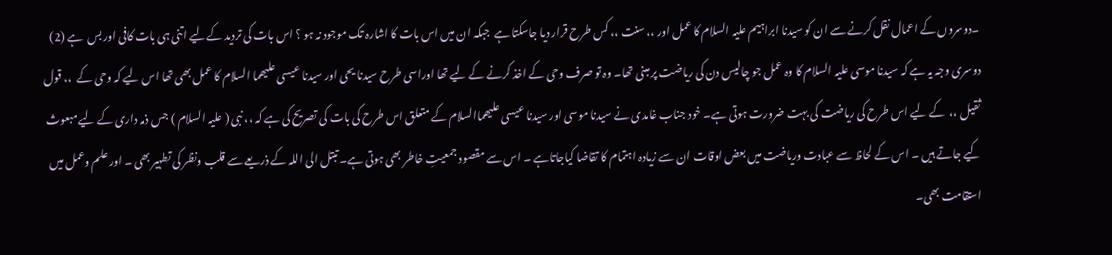۔دوسروں کے اعمال نقل کرنے سے ان کو سیدنا ابراہیم علیہ السلام کا عمل اور ،، سنت ،، کس طرح قرار دیا جاسکتا ہے  جبکہ ان میں اس بات کا اشارہ تک موجود نہ ہو ؟ اس بات کی تردید کےلیے اتنی ہی بات کافی اور بس  ہے (2) دوسری وجہ یہ ہے کہ سیدنا موسی علیہ السلام کا وہ عمل جو چالیس دن کی ریاضت پر مبنی تھا۔ وہ تو صرف وحی کے اخذ کرنے کے لیے تھا اوراسی طرح سیدنا یحی اور سیدنا عیسی علیھما السلام کا عمل بھی تھا اس لیے کہ وحی کے  ،، قول ثقیل ،،  کے لیے اس طرح کی ریاضت کی بہت ضرورت ہوتی ہے۔ خود جناب غامدی نے سیدنا موسی اور سیدنا عیسی علیھماالسلام کے متعلق اس طرح کی بات کی تصریح کی ہے کہ ،، نبی ( علیہ السلام ) جس ذمہ داری کے لیے مبعوث کیے جاتے ہیں ۔ اس کے لحاظ سے عبادت وریاضت میں بعض اوقات ان سے زیادہ اہتمام کا تقاضا کیاجاتاہے ۔ اس سے مقصود جمعیتِ خاطر بھی ہوتی ہے۔ تبتل الی اللہ کے ذریعے سے قلب ونظر کی تطہیر بھی ۔ اور علم وعمل میں استقامت بھی۔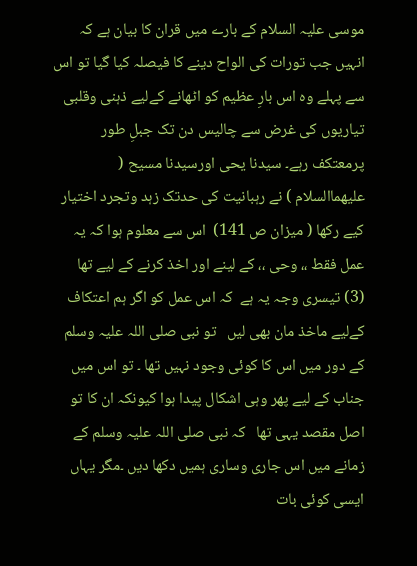موسی علیہ السلام کے بارے میں قران کا بیان ہے کہ انہیں جب تورات کی الواح دینے کا فیصلہ کیا گیا تو اس سے پہلے وہ اس بارِ عظیم کو اٹھانے کےلیے ذہنی وقلبی تیاریوں کی غرض سے چالیس دن تک جبلِ طور پرمعتکف رہے۔ سیدنا یحی اورسیدنا مسیح ( علیھماالسلام ) نے رہبانیت کی حدتک زہد وتجرد اختیار کیے رکھا ( میزان ص 141)  اس سے معلوم ہوا کہ یہ عمل فقط ،، وحی ،، کے لینے اور اخذ کرنے کے لیے تھا  (3) تیسری وجہ یہ ہے  کہ اس عمل کو اگر ہم اعتکاف کےلیے ماخذ مان بھی لیں   تو نبی صلی اللہ علیہ وسلم کے دور میں اس کا کوئی وجود نہیں تھا ۔ تو اس میں جناب کے لیے پھر وہی اشکال پیدا ہوا کیونکہ ان کا تو اصل مقصد یہی تھا   کہ نبی صلی اللہ علیہ وسلم کے زمانے میں اس جاری وساری ہمیں دکھا دیں ۔مگر یہاں ایسی کوئی بات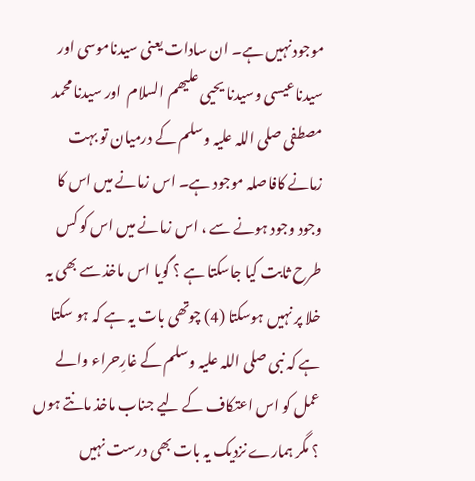موجود نہیں ہے۔ ان سادات یعنی سیدناموسی اور سیدناعیسی وسیدنا یحیی علیھم السلام  اور سیدنا محمد مصطفی صلی اللہ علیہ وسلم کے درمیان تو بہت زمانے کافاصلہ موجود ہے۔ اس زمانے میں اس کا وجود وجود ہونے سے ، اس زمانے میں اس کو کس طرح ثابت کیا جاسکتا ہے ؟ گویا اس ماخذ سے بھی یہ خلا پر نہیں ہوسکتا (4) چوتھی بات یہ ہے کہ ہو سکتا ہے کہ نبی صلی اللہ علیہ وسلم کے غارِحراء والے عمل کو اس اعتکاف کے لیے جناب ماخذ مانتے ہوں ؟ مگر ہمارے نزدیک یہ بات بھی درست نہیں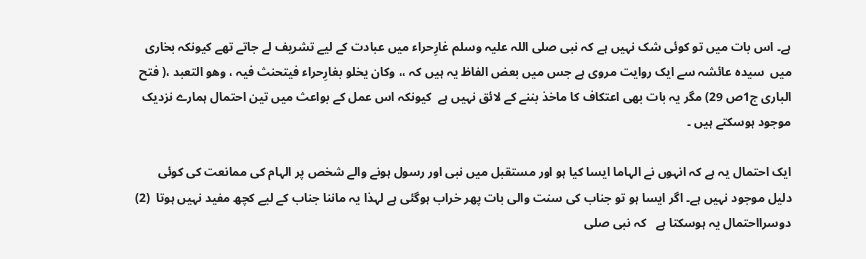ہے۔ اس بات میں تو کوئی شک نہیں ہے کہ نبی صلی اللہ علیہ وسلم غارِحراء میں عبادت کے لیے تشریف لے جاتے تھے کیونکہ بخاری میں  سیدہ عائشہ سے ایک روایت مروی ہے جس میں بعض الفاظ یہ ہیں کہ ،، وکان یخلو بغارِحراء فیتحنث فیہ ، وھو التعبد ،( فتح الباری ج1ص 29) مگر یہ بات بھی اعتکاف کا ماخذ بننے کے لائق نہیں ہے  کیونکہ اس عمل کے بواعث میں تین احتمال ہمارے نزدیک موجود ہوسکتے ہیں ۔

ایک احتمال یہ ہے کہ انہوں نے الہاما ایسا کیا ہو اور مستقبل میں نبی اور رسول ہونے والے شخص پر الہام کی ممانعت کی کوئی دلیل موجود نہیں ہے۔ اگر ایسا ہو تو جناب کی سنت والی بات پھر خراب ہوگئی ہے لہذا یہ ماننا جناب کے لیے کچھ مفید نہیں ہوتا  (2) دوسرااحتمال یہ ہوسکتا ہے   کہ نبی صلی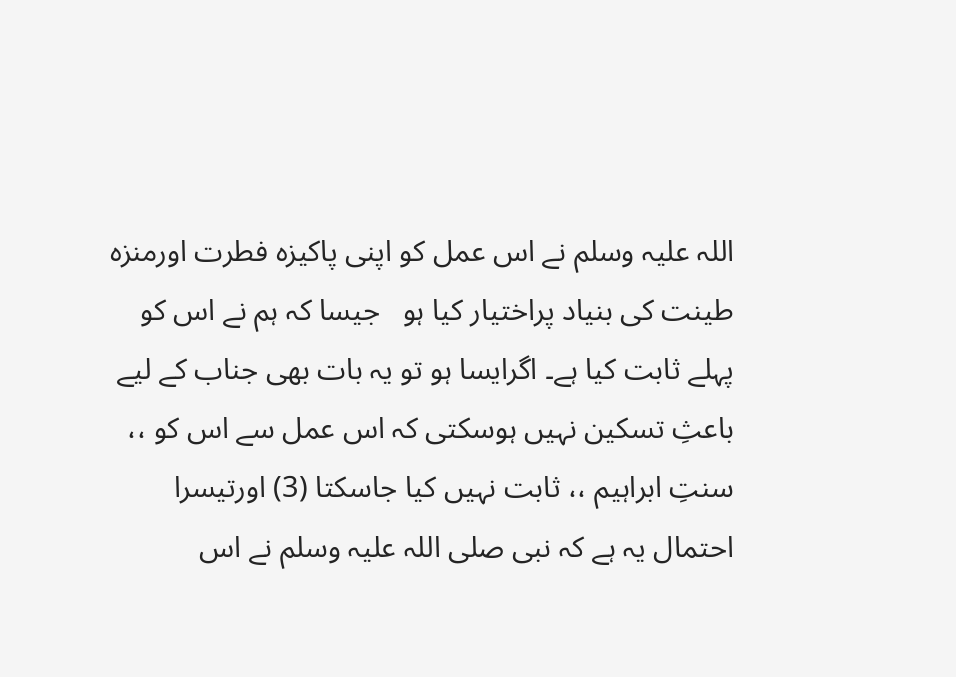اللہ علیہ وسلم نے اس عمل کو اپنی پاکیزہ فطرت اورمنزہ طینت کی بنیاد پراختیار کیا ہو   جیسا کہ ہم نے اس کو پہلے ثابت کیا ہے۔ اگرایسا ہو تو یہ بات بھی جناب کے لیے باعثِ تسکین نہیں ہوسکتی کہ اس عمل سے اس کو ،، سنتِ ابراہیم ،، ثابت نہیں کیا جاسکتا (3) اورتیسرا احتمال یہ ہے کہ نبی صلی اللہ علیہ وسلم نے اس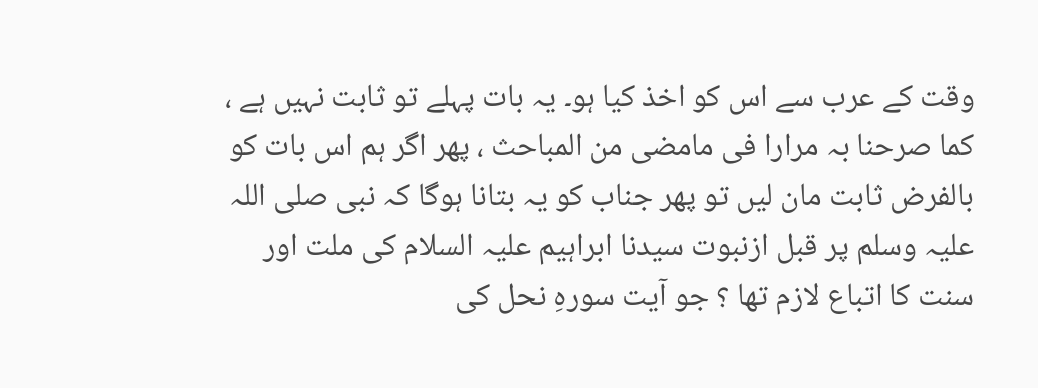وقت کے عرب سے اس کو اخذ کیا ہو۔ یہ بات پہلے تو ثابت نہیں ہے ، کما صرحنا بہ مرارا فی مامضی من المباحث ، پھر اگر ہم اس بات کو بالفرض ثابت مان لیں تو پھر جناب کو یہ بتانا ہوگا کہ نبی صلی اللہ علیہ وسلم پر قبل ازنبوت سیدنا ابراہیم علیہ السلام کی ملت اور سنت کا اتباع لازم تھا ؟ جو آیت سورہِ نحل کی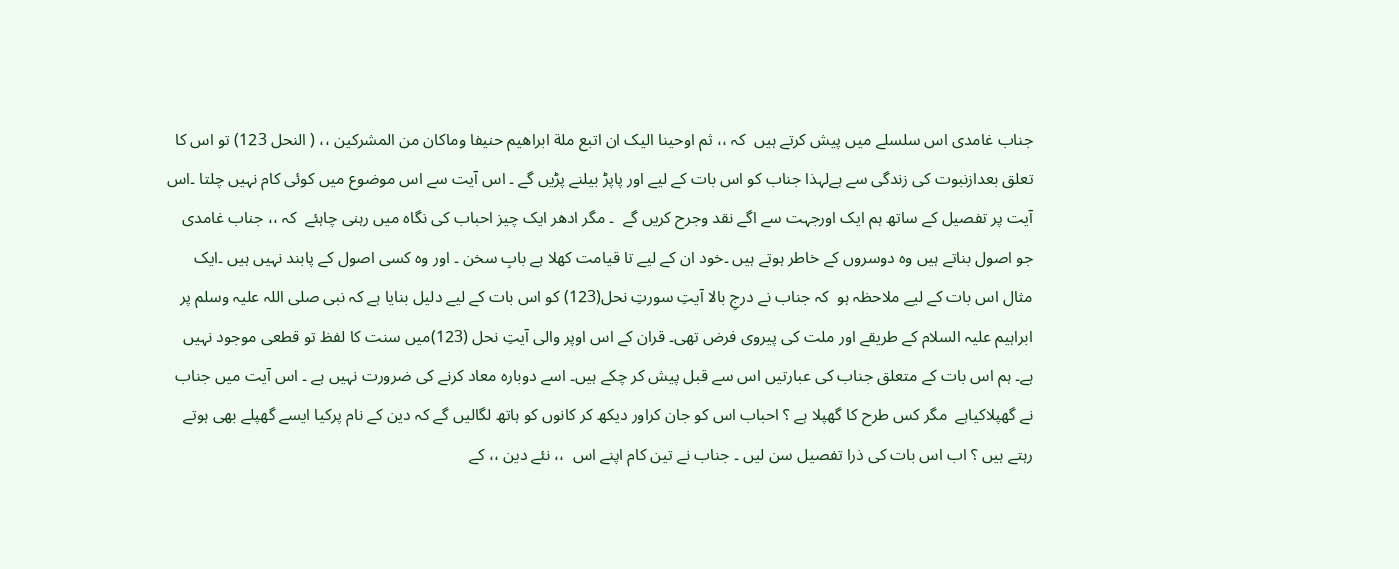جناب غامدی اس سلسلے میں پیش کرتے ہیں  کہ ،، ثم اوحینا الیک ان اتبع ملة ابراھیم حنیفا وماکان من المشرکین ،، ( النحل 123) تو اس کا تعلق بعدازنبوت کی زندگی سے ہےلہذا جناب کو اس بات کے لیے اور پاپڑ بیلنے پڑیں گے ۔ اس آیت سے اس موضوع میں کوئی کام نہیں چلتا ۔اس آیت پر تفصیل کے ساتھ ہم ایک اورجہت سے اگے نقد وجرح کریں گے  ۔ مگر ادھر ایک چیز احباب کی نگاہ میں رہنی چاہئے  کہ ،، جناب غامدی جو اصول بناتے ہیں وہ دوسروں کے خاطر ہوتے ہیں ۔خود ان کے لیے تا قیامت کھلا ہے بابِ سخن ۔ اور وہ کسی اصول کے پابند نہیں ہیں ۔ایک مثال اس بات کے لیے ملاحظہ ہو  کہ جناب نے درجِ بالا آیتِ سورتِ نحل(123) کو اس بات کے لیے دلیل بنایا ہے کہ نبی صلی اللہ علیہ وسلم پر ابراہیم علیہ السلام کے طریقے اور ملت کی پیروی فرض تھی۔ قران کے اس اوپر والی آیتِ نحل (123)میں سنت کا لفظ تو قطعی موجود نہیں ہے۔ ہم اس بات کے متعلق جناب کی عبارتیں اس سے قبل پیش کر چکے ہیں۔ اسے دوبارہ معاد کرنے کی ضرورت نہیں ہے ۔ اس آیت میں جناب نے گھپلاکیاہے  مگر کس طرح کا گھپلا ہے ؟ احباب اس کو جان کراور دیکھ کر کانوں کو ہاتھ لگالیں گے کہ دین کے نام پرکیا ایسے گھپلے بھی ہوتے رہتے ہیں ؟ اب اس بات کی ذرا تفصیل سن لیں ۔ جناب نے تین کام اپنے اس  ،، نئے دین ،، کے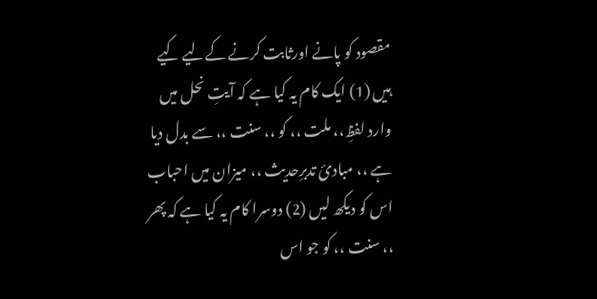مقصود کو پانے اورثابت کرنے کےلیے کیے ہیں (1) ایک کام یہ کیا ہے کہ آیتِ نحل میں وارد لفظِ،، ملت ،، کو ،، سنت ،، سے بدل دیا ہے ،، مبادئ تدبرِحدیث ،، میزان میں احباب اس کو دیکھ لیں (2) دوسرا کام یہ کیا ہے کہ پھر ،، سنت ،، کو جو اس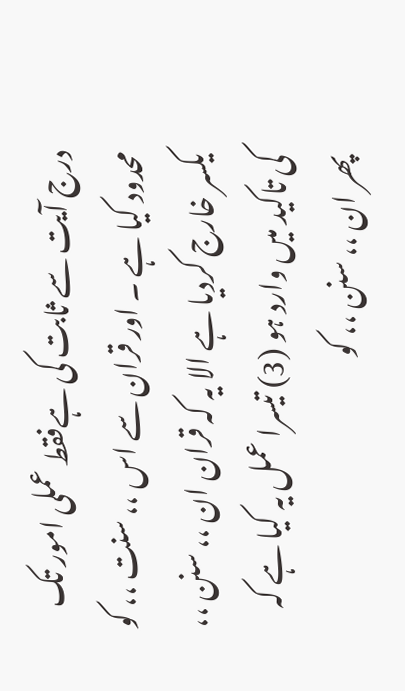درج آیت سے ثابت کی ہےفقط عملی امور تک محدود کیا ہے ۔ اور قران سے اس ،، سنت ،، کو یکسر خارج کردیا ہے الا یہ کہ قران ان ،، سنن ،، کی تاکید میں وارد ہو (3) تیسرا عمل یہ کیا ہے کہ پھر ان ،، سنن ،، کو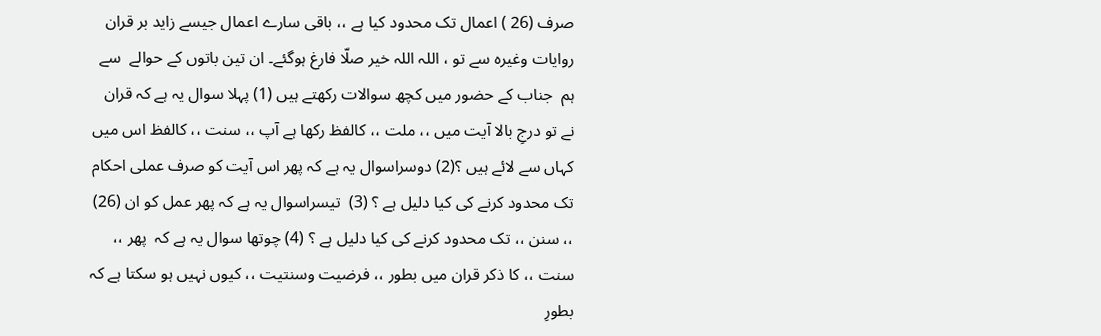صرف (26 ) اعمال تک محدود کیا ہے ،، باقی سارے اعمال جیسے زاید بر قران روایات وغیرہ سے تو ، اللہ اللہ خیر صلّا فارغ ہوگئے۔ ان تین باتوں کے حوالے  سے ہم  جناب کے حضور میں کچھ سوالات رکھتے ہیں (1) پہلا سوال یہ ہے کہ قران نے تو درجِ بالا آیت میں ،، ملت ،، کالفظ رکھا ہے آپ ،، سنت ،، کالفظ اس میں کہاں سے لائے ہیں ؟(2) دوسراسوال یہ ہے کہ پھر اس آیت کو صرف عملی احکام تک محدود کرنے کی کیا دلیل ہے ؟ (3)  تیسراسوال یہ ہے کہ پھر عمل کو ان (26) ،، سنن ،، تک محدود کرنے کی کیا دلیل ہے ؟ (4) چوتھا سوال یہ ہے کہ  پھر ،، سنت ،، کا ذکر قران میں بطور ،، فرضیت وسنتیت ،، کیوں نہیں ہو سکتا ہے کہ بطورِ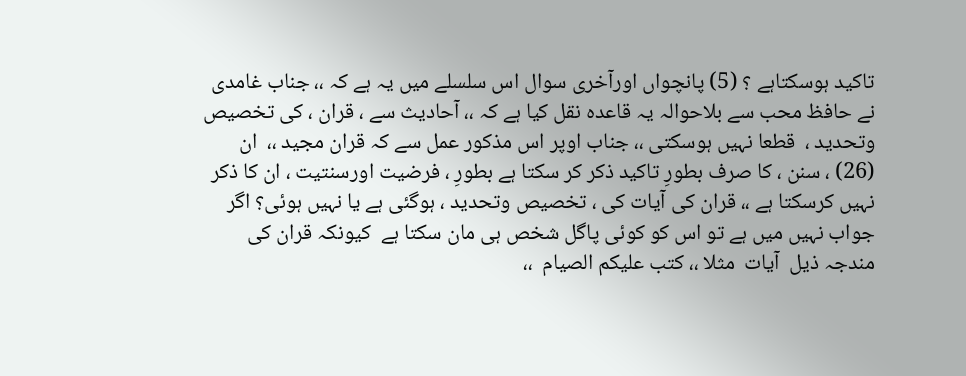تاکید ہوسکتاہے ؟ (5) پانچواں اورآخری سوال اس سلسلے میں یہ ہے کہ ،، جناب غامدی نے حافظ محب سے بلاحوالہ یہ قاعدہ نقل کیا ہے کہ ،، آحادیث سے ، قران ، کی تخصیص وتحدید ،  قطعا نہیں ہوسکتی ،، جناب اوپر اس مذکور عمل سے کہ قران مجید ،،  ان (26) ، سنن ، کا صرف بطورِ تاکید ذکر کر سکتا ہے بطورِ ، فرضیت اورسنتیت ، ان کا ذکر نہیں کرسکتا ہے ،، قران کی آیات کی ، تخصیص وتحدید ، ہوگئی ہے یا نہیں ہوئی؟ اگر جواب نہیں میں ہے تو اس کو کوئی پاگل شخص ہی مان سکتا ہے  کیونکہ قران کی مندجہ ذیل  آیات  مثلا ،، کتب علیکم الصیام  ،،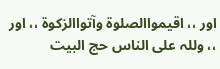اور ،، اقیمواالصلوة وآتواالزکوة ،، اور ،، وللہ علی الناس حج البیت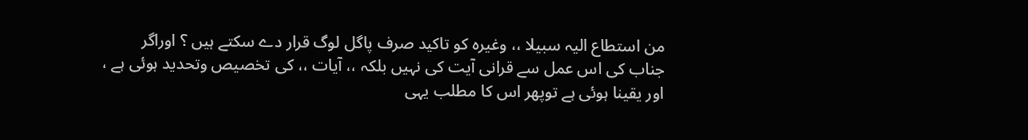من استطاع الیہ سبیلا ،، وغیرہ کو تاکید صرف پاگل لوگ قرار دے سکتے ہیں ؟ اوراگر جناب کی اس عمل سے قرانی آیت کی نہیں بلکہ ،، آیات ،، کی تخصیص وتحدید ہوئی ہے ، اور یقینا ہوئی ہے توپھر اس کا مطلب یہی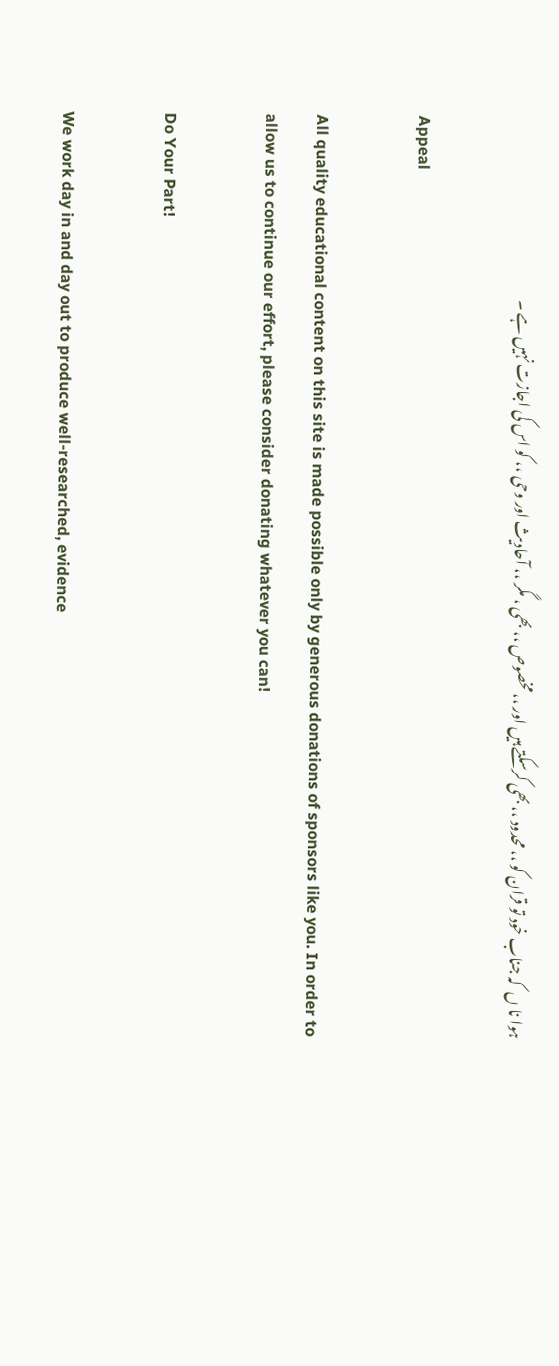ہوا نا ں  کہ جناب خود تو قران کو ،، محدود ،، بھی کرسکتے ہیں اور ،، مخصوص ،، بھی ، مگر ،، آحادیث اور وحی ،، کو اس کی اجازت نہیں ہے ۔

Appeal

All quality educational content on this site is made possible only by generous donations of sponsors like you. In order to allow us to continue our effort, please consider donating whatever you can!

Do Your Part!

We work day in and day out to produce well-researched, evidence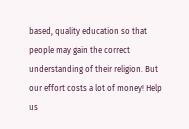based, quality education so that people may gain the correct understanding of their religion. But our effort costs a lot of money! Help us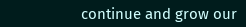continue and grow our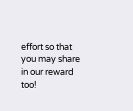effort so that you may share in our reward too!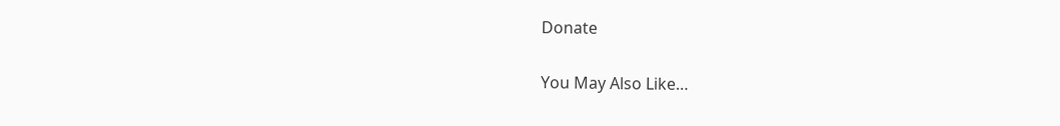Donate

You May Also Like…